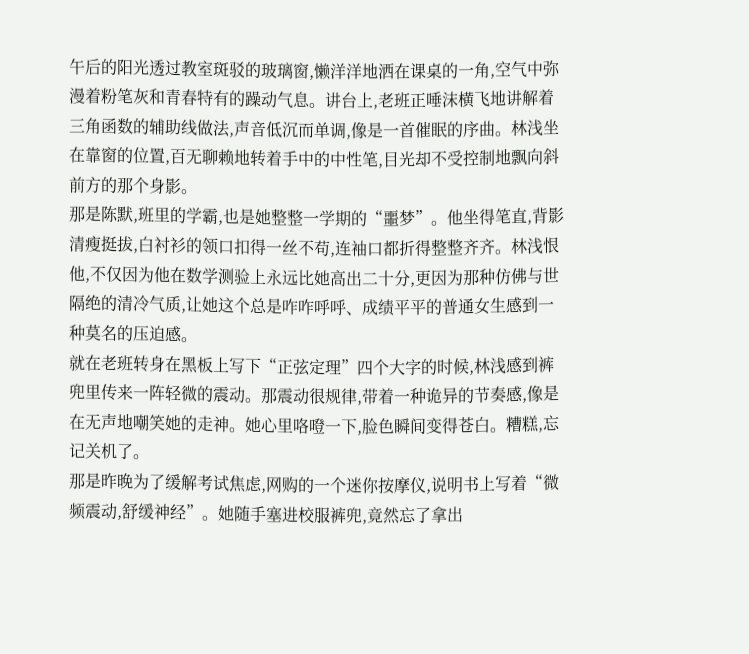午后的阳光透过教室斑驳的玻璃窗,懒洋洋地洒在课桌的一角,空气中弥漫着粉笔灰和青春特有的躁动气息。讲台上,老班正唾沫横飞地讲解着三角函数的辅助线做法,声音低沉而单调,像是一首催眠的序曲。林浅坐在靠窗的位置,百无聊赖地转着手中的中性笔,目光却不受控制地飘向斜前方的那个身影。
那是陈默,班里的学霸,也是她整整一学期的“噩梦”。他坐得笔直,背影清瘦挺拔,白衬衫的领口扣得一丝不苟,连袖口都折得整整齐齐。林浅恨他,不仅因为他在数学测验上永远比她高出二十分,更因为那种仿佛与世隔绝的清冷气质,让她这个总是咋咋呼呼、成绩平平的普通女生感到一种莫名的压迫感。
就在老班转身在黑板上写下“正弦定理”四个大字的时候,林浅感到裤兜里传来一阵轻微的震动。那震动很规律,带着一种诡异的节奏感,像是在无声地嘲笑她的走神。她心里咯噔一下,脸色瞬间变得苍白。糟糕,忘记关机了。
那是昨晚为了缓解考试焦虑,网购的一个迷你按摩仪,说明书上写着“微频震动,舒缓神经”。她随手塞进校服裤兜,竟然忘了拿出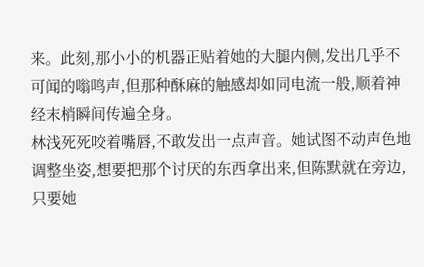来。此刻,那小小的机器正贴着她的大腿内侧,发出几乎不可闻的嗡鸣声,但那种酥麻的触感却如同电流一般,顺着神经末梢瞬间传遍全身。
林浅死死咬着嘴唇,不敢发出一点声音。她试图不动声色地调整坐姿,想要把那个讨厌的东西拿出来,但陈默就在旁边,只要她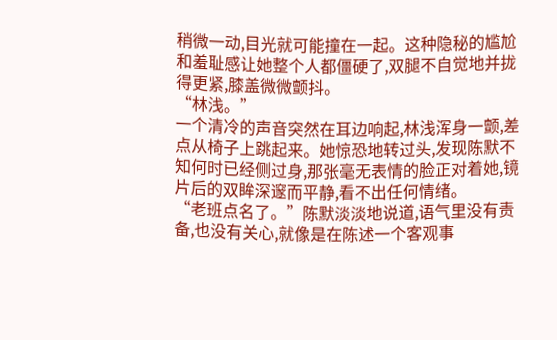稍微一动,目光就可能撞在一起。这种隐秘的尴尬和羞耻感让她整个人都僵硬了,双腿不自觉地并拢得更紧,膝盖微微颤抖。
“林浅。”
一个清冷的声音突然在耳边响起,林浅浑身一颤,差点从椅子上跳起来。她惊恐地转过头,发现陈默不知何时已经侧过身,那张毫无表情的脸正对着她,镜片后的双眸深邃而平静,看不出任何情绪。
“老班点名了。”陈默淡淡地说道,语气里没有责备,也没有关心,就像是在陈述一个客观事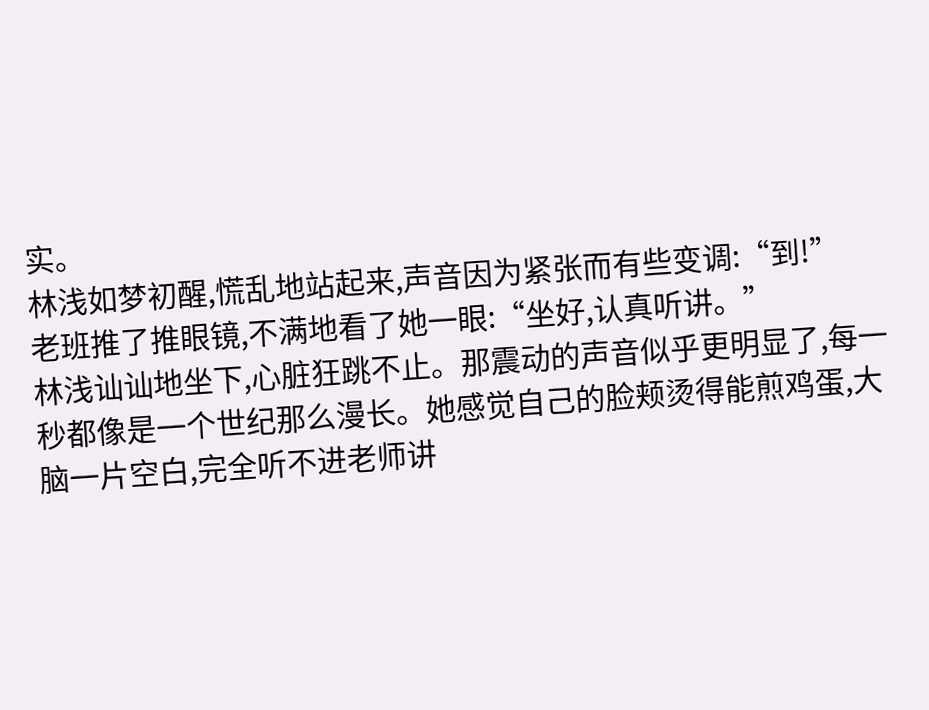实。
林浅如梦初醒,慌乱地站起来,声音因为紧张而有些变调:“到!”
老班推了推眼镜,不满地看了她一眼:“坐好,认真听讲。”
林浅讪讪地坐下,心脏狂跳不止。那震动的声音似乎更明显了,每一秒都像是一个世纪那么漫长。她感觉自己的脸颊烫得能煎鸡蛋,大脑一片空白,完全听不进老师讲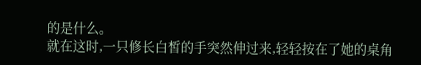的是什么。
就在这时,一只修长白皙的手突然伸过来,轻轻按在了她的桌角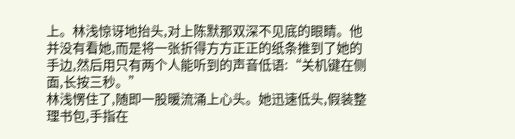上。林浅惊讶地抬头,对上陈默那双深不见底的眼睛。他并没有看她,而是将一张折得方方正正的纸条推到了她的手边,然后用只有两个人能听到的声音低语:“关机键在侧面,长按三秒。”
林浅愣住了,随即一股暖流涌上心头。她迅速低头,假装整理书包,手指在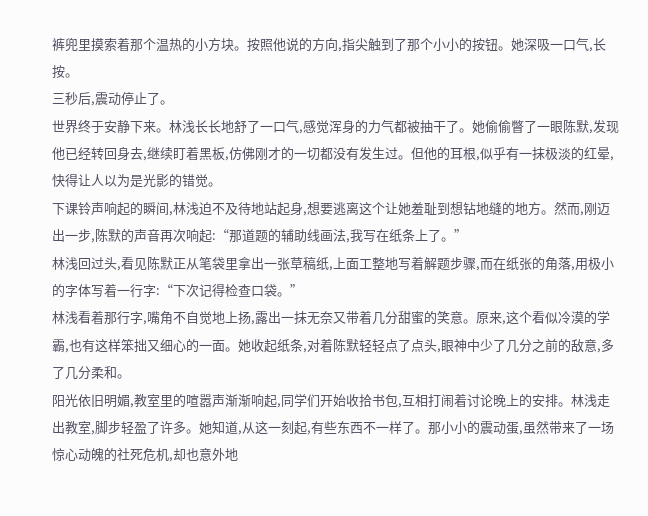裤兜里摸索着那个温热的小方块。按照他说的方向,指尖触到了那个小小的按钮。她深吸一口气,长按。
三秒后,震动停止了。
世界终于安静下来。林浅长长地舒了一口气,感觉浑身的力气都被抽干了。她偷偷瞥了一眼陈默,发现他已经转回身去,继续盯着黑板,仿佛刚才的一切都没有发生过。但他的耳根,似乎有一抹极淡的红晕,快得让人以为是光影的错觉。
下课铃声响起的瞬间,林浅迫不及待地站起身,想要逃离这个让她羞耻到想钻地缝的地方。然而,刚迈出一步,陈默的声音再次响起:“那道题的辅助线画法,我写在纸条上了。”
林浅回过头,看见陈默正从笔袋里拿出一张草稿纸,上面工整地写着解题步骤,而在纸张的角落,用极小的字体写着一行字:“下次记得检查口袋。”
林浅看着那行字,嘴角不自觉地上扬,露出一抹无奈又带着几分甜蜜的笑意。原来,这个看似冷漠的学霸,也有这样笨拙又细心的一面。她收起纸条,对着陈默轻轻点了点头,眼神中少了几分之前的敌意,多了几分柔和。
阳光依旧明媚,教室里的喧嚣声渐渐响起,同学们开始收拾书包,互相打闹着讨论晚上的安排。林浅走出教室,脚步轻盈了许多。她知道,从这一刻起,有些东西不一样了。那小小的震动蛋,虽然带来了一场惊心动魄的社死危机,却也意外地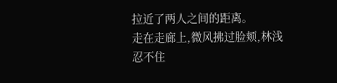拉近了两人之间的距离。
走在走廊上,微风拂过脸颊,林浅忍不住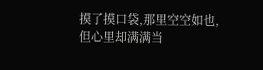摸了摸口袋,那里空空如也,但心里却满满当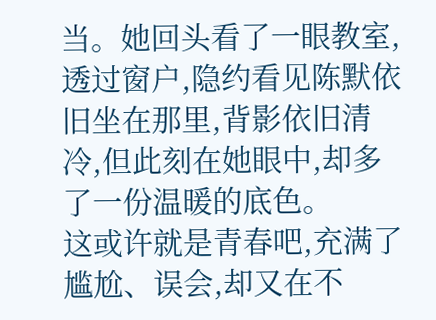当。她回头看了一眼教室,透过窗户,隐约看见陈默依旧坐在那里,背影依旧清冷,但此刻在她眼中,却多了一份温暖的底色。
这或许就是青春吧,充满了尴尬、误会,却又在不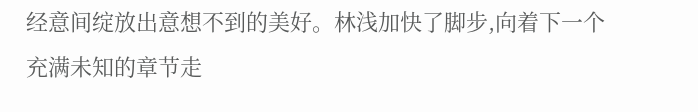经意间绽放出意想不到的美好。林浅加快了脚步,向着下一个充满未知的章节走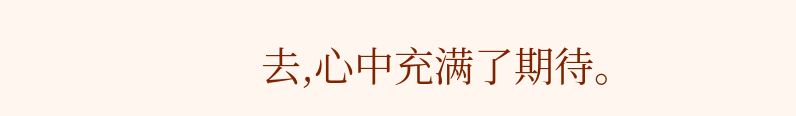去,心中充满了期待。